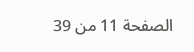الصفحة 11 من 39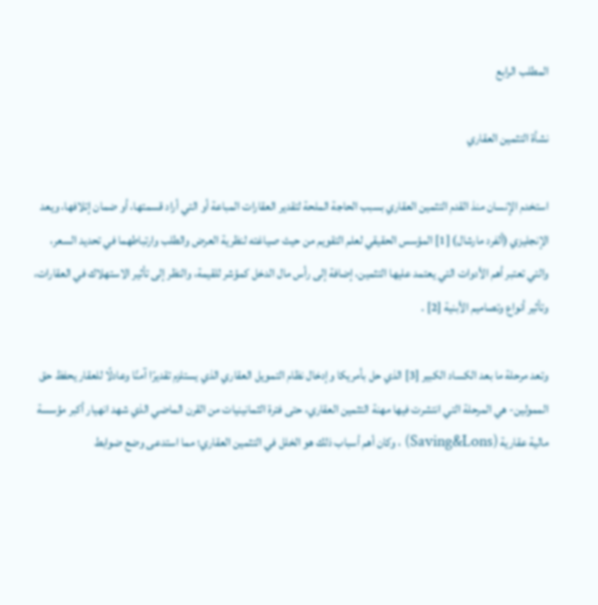المطلب الرابع

نشأة التثمين العقاري

استخدم الإنسان منذ القدم التثمين العقاري بسبب الحاجة الملحة لتقدير العقارات المباعة أو التي أراد قسمتها، أو ضمان إتلافها، ويعد الإنجليزي (ألفرد مارشال) [1] المؤسس الحقيقي لعلم التقويم من حيث صياغته لنظرية العرض والطلب وارتباطهما في تحديد السعر، والتي تعتبر أهم الأدوات التي يعتمد عليها التثمين، إضافة إلى رأس مال الدخل كمؤشر للقيمة، والنظر إلى تأثير الاستهلاك في العقارات، وتأثير أنواع وتصاميم الأبنية [2] .

وتعد مرحلة ما بعد الكساد الكبير [3] الذي حل بأمريكا وإدخال نظام التمويل العقاري الذي يستلزم تقديرًا آمنًا وعادلًا للعقار يحفظ حق الممولين- هي المرحلة التي انتشرت فيها مهنة التثمين العقاري، حتى فترة الثمانينيات من القرن الماضي الذي شهد انهيار أكبر مؤسسة مالية عقارية (Saving&Lons) ، وكان أهم أسباب ذلك هو الخلل في التثمين العقاري؛ مما استدعى وضع ضوابط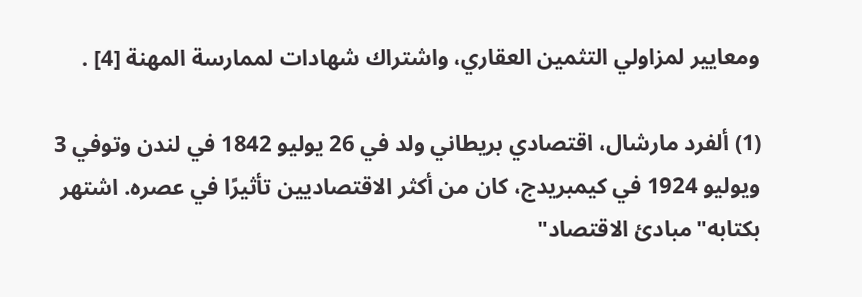ومعايير لمزاولي التثمين العقاري، واشتراك شهادات لممارسة المهنة [4] .

(1) ألفرد مارشال، اقتصادي بريطاني ولد في 26 يوليو 1842 في لندن وتوفي 3 ويوليو 1924 في كيمبريدج، كان من أكثر الاقتصاديين تأثيرًا في عصره. اشتهر بكتابه"مبادئ الاقتصاد"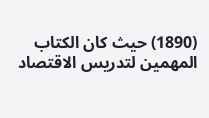(1890) حيث كان الكتاب المهمين لتدريس الاقتصاد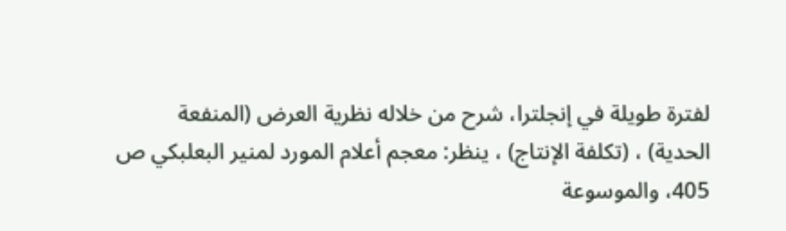لفترة طويلة في إنجلترا، شرح من خلاله نظرية العرض (المنفعة الحدية) ، (تكلفة الإنتاج) ، ينظر: معجم أعلام المورد لمنير البعلبكي ص 405، والموسوعة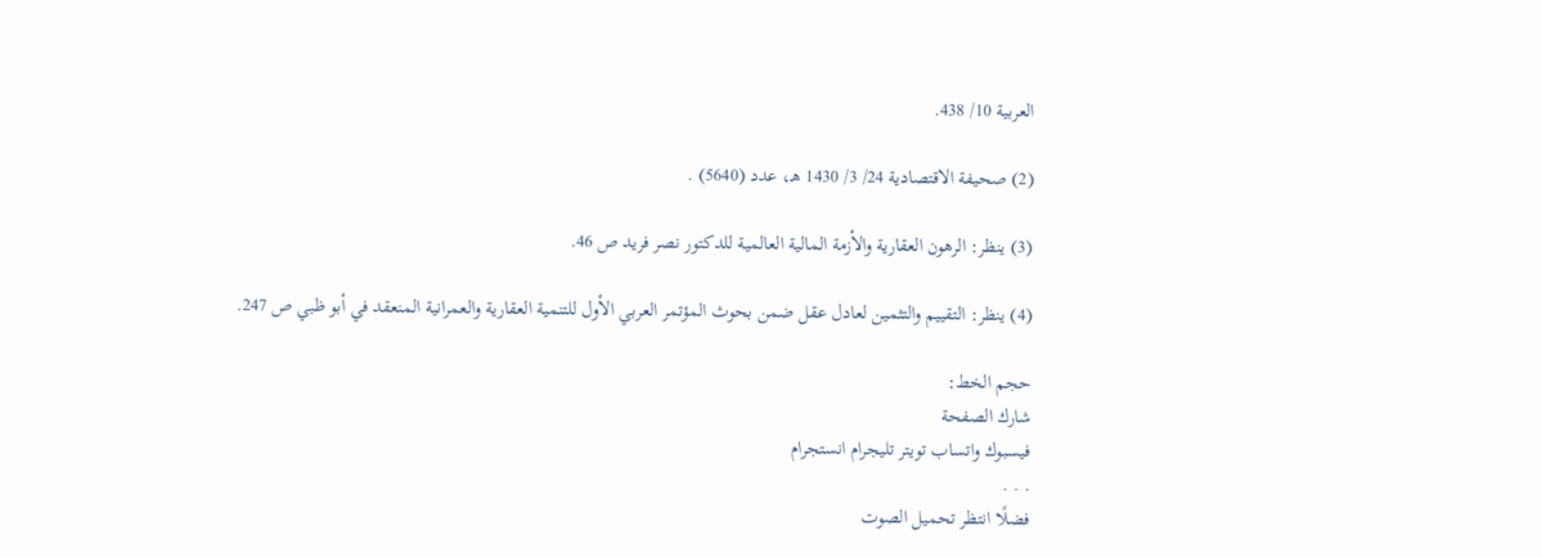العربية 10/ 438.

(2) صحيفة الاقتصادية 24/ 3/ 1430 هـ، عدد (5640) .

(3) ينظر: الرهون العقارية والأزمة المالية العالمية للدكتور نصر فريد ص 46.

(4) ينظر: التقييم والتثمين لعادل عقل ضمن بحوث المؤتمر العربي الأول للتنمية العقارية والعمرانية المنعقد في أبو ظبي ص 247.

حجم الخط:
شارك الصفحة
فيسبوك واتساب تويتر تليجرام انستجرام
. . .
فضلًا انتظر تحميل الصوت